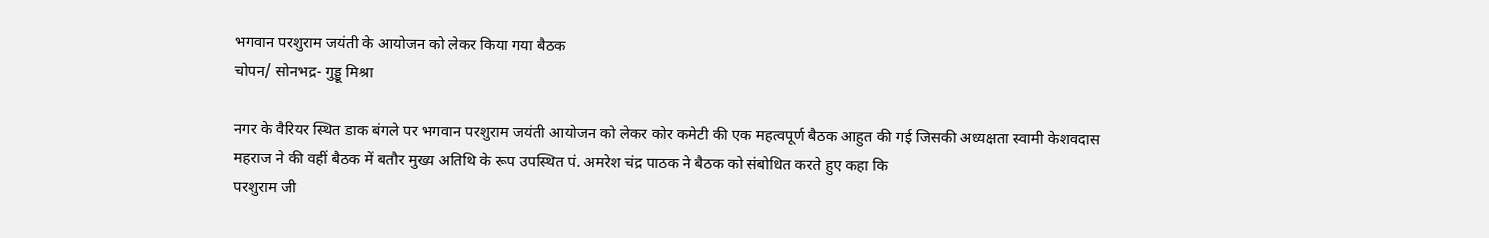भगवान परशुराम जयंती के आयोजन को लेकर किया गया बैठक
चोपन/ सोनभद्र- गुड्डू मिश्रा

नगर के वैरियर स्थित डाक बंगले पर भगवान परशुराम जयंती आयोजन को लेकर कोर कमेटी की एक महत्वपूर्ण बैठक आहुत की गई जिसकी अध्यक्षता स्वामी केशवदास महराज ने की वहीं बैठक में बतौर मुख्य अतिथि के रूप उपस्थित पं. अमरेश चंद्र पाठक ने बैठक को संबोधित करते हुए कहा कि
परशुराम जी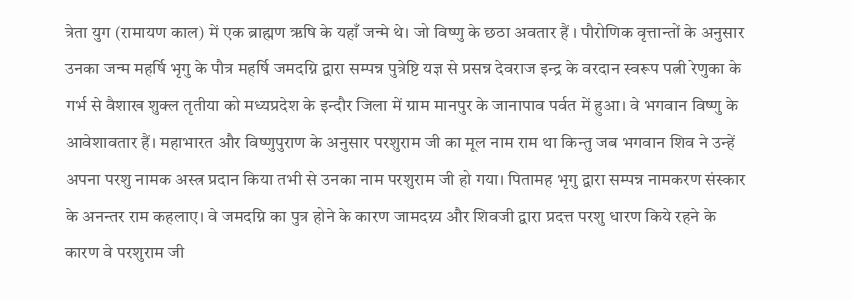त्रेता युग (रामायण काल) में एक ब्राह्मण ऋषि के यहाँ जन्मे थे। जो विष्णु के छठा अवतार हैं । पौरोणिक वृत्तान्तों के अनुसार उनका जन्म महर्षि भृगु के पौत्र महर्षि जमदग्नि द्वारा सम्पन्न पुत्रेष्टि यज्ञ से प्रसन्न देवराज इन्द्र के वरदान स्वरूप पत्नी रेणुका के गर्भ से वैशाख शुक्ल तृतीया को मध्यप्रदेश के इन्दौर जिला में ग्राम मानपुर के जानापाव पर्वत में हुआ। वे भगवान विष्णु के आवेशावतार हैं। महाभारत और विष्णुपुराण के अनुसार परशुराम जी का मूल नाम राम था किन्तु जब भगवान शिव ने उन्हें अपना परशु नामक अस्त्र प्रदान किया तभी से उनका नाम परशुराम जी हो गया। पितामह भृगु द्वारा सम्पन्न नामकरण संस्कार के अनन्तर राम कहलाए। वे जमदग्नि का पुत्र होने के कारण जामदग्न्य और शिवजी द्वारा प्रदत्त परशु धारण किये रहने के कारण वे परशुराम जी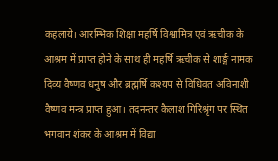कहलाये। आरम्भिक शिक्षा महर्षि विश्वामित्र एवं ऋचीक के आश्रम में प्राप्त होने के साथ ही महर्षि ऋचीक से शार्ङ्ग नामक दिव्य वैष्णव धनुष और ब्रह्मर्षि कश्यप से विधिवत अविनाशी वैष्णव मन्त्र प्राप्त हुआ। तदनन्तर कैलाश गिरिश्रृंग पर स्थित भगवान शंकर के आश्रम में विद्या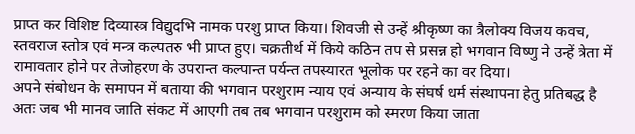प्राप्त कर विशिष्ट दिव्यास्त्र विद्युदभि नामक परशु प्राप्त किया। शिवजी से उन्हें श्रीकृष्ण का त्रैलोक्य विजय कवच, स्तवराज स्तोत्र एवं मन्त्र कल्पतरु भी प्राप्त हुए। चक्रतीर्थ में किये कठिन तप से प्रसन्न हो भगवान विष्णु ने उन्हें त्रेता में रामावतार होने पर तेजोहरण के उपरान्त कल्पान्त पर्यन्त तपस्यारत भूलोक पर रहने का वर दिया।
अपने संबोधन के समापन में बताया की भगवान परशुराम न्याय एवं अन्याय के संघर्ष धर्म संस्थापना हेतु प्रतिबद्ध है अतः जब भी मानव जाति संकट में आएगी तब तब भगवान परशुराम को स्मरण किया जाता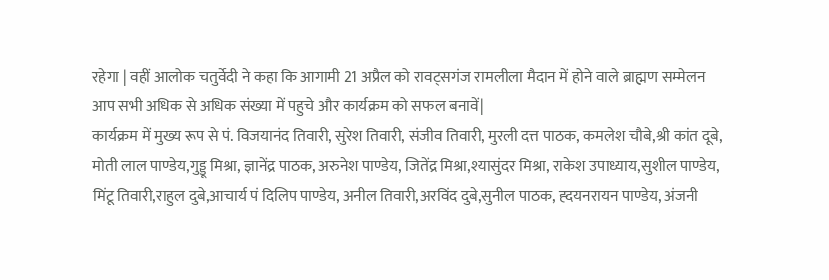रहेगा | वहीं आलोक चतुर्वेदी ने कहा कि आगामी 21 अप्रैल को रावट्सगंज रामलीला मैदान में होने वाले ब्राह्मण सम्मेलन आप सभी अधिक से अधिक संख्या में पहुचे और कार्यक्रम को सफल बनावें|
कार्यक्रम में मुख्य रूप से पं. विजयानंद तिवारी, सुरेश तिवारी, संजीव तिवारी, मुरली दत्त पाठक, कमलेश चौबे,श्री कांत दूबे, मोती लाल पाण्डेय,गुड्डू मिश्रा, ज्ञानेंद्र पाठक, अरुनेश पाण्डेय, जितेंद्र मिश्रा,श्यासुंदर मिश्रा, राकेश उपाध्याय,सुशील पाण्डेय, मिंटू तिवारी,राहुल दुबे,आचार्य पं दिलिप पाण्डेय, अनील तिवारी,अरविंद दुबे,सुनील पाठक, ह्दयनरायन पाण्डेय, अंजनी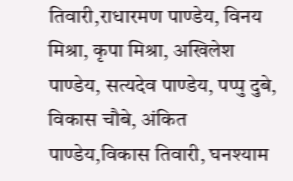तिवारी,राधारमण पाण्डेय, विनय मिश्रा, कृपा मिश्रा, अखिलेश पाण्डेय, सत्यदेव पाण्डेय, पप्पु दुबे, विकास चौबे, अंकित पाण्डेय,विकास तिवारी, घनश्याम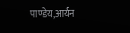पाण्डेय,आर्यन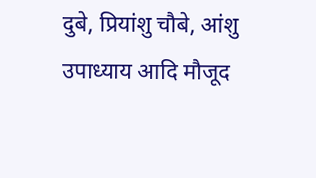दुबे, प्रियांशु चौबे, आंशु उपाध्याय आदि मौजूद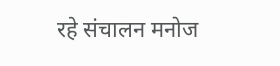रहे संचालन मनोज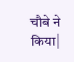चौबे ने किया|